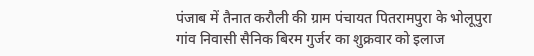पंजाब में तैनात करौली की ग्राम पंचायत पितरामपुरा के भोलूपुरा गांव निवासी सैनिक बिरम गुर्जर का शुक्रवार को इलाज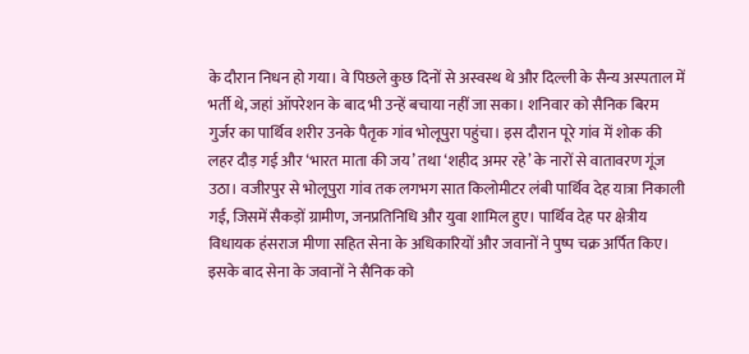के दौरान निधन हो गया। वे पिछले कुछ दिनों से अस्वस्थ थे और दिल्ली के सैन्य अस्पताल में भर्ती थे, जहां ऑपरेशन के बाद भी उन्हें बचाया नहीं जा सका। शनिवार को सैनिक बिरम गुर्जर का पार्थिव शरीर उनके पैतृक गांव भोलूपुरा पहुंचा। इस दौरान पूरे गांव में शोक की लहर दौड़ गई और ‘भारत माता की जय’ तथा ‘शहीद अमर रहे’ के नारों से वातावरण गूंज उठा। वजीरपुर से भोलूपुरा गांव तक लगभग सात किलोमीटर लंबी पार्थिव देह यात्रा निकाली गई, जिसमें सैकड़ों ग्रामीण, जनप्रतिनिधि और युवा शामिल हुए। पार्थिव देह पर क्षेत्रीय विधायक हंसराज मीणा सहित सेना के अधिकारियों और जवानों ने पुष्प चक्र अर्पित किए। इसके बाद सेना के जवानों ने सैनिक को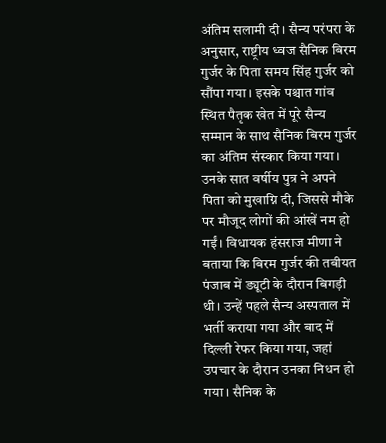अंतिम सलामी दी। सैन्य परंपरा के अनुसार, राष्ट्रीय ध्वज सैनिक बिरम गुर्जर के पिता समय सिंह गुर्जर को सौंपा गया। इसके पश्चात गांव स्थित पैतृक खेत में पूरे सैन्य सम्मान के साथ सैनिक बिरम गुर्जर का अंतिम संस्कार किया गया। उनके सात वर्षीय पुत्र ने अपने पिता को मुखाग्नि दी, जिससे मौके पर मौजूद लोगों की आंखें नम हो गईं। विधायक हंसराज मीणा ने बताया कि बिरम गुर्जर की तबीयत पंजाब में ड्यूटी के दौरान बिगड़ी थी। उन्हें पहले सैन्य अस्पताल में भर्ती कराया गया और बाद में दिल्ली रेफर किया गया, जहां उपचार के दौरान उनका निधन हो गया। सैनिक के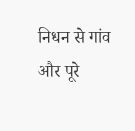निधन से गांव और पूरे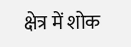क्षेत्र में शोक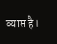व्याप्त है।